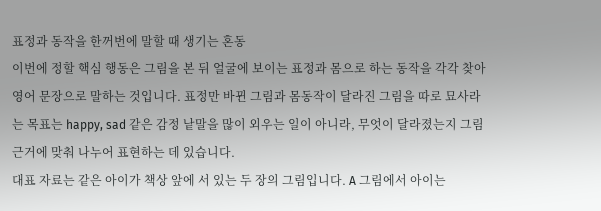표정과 동작을 한꺼번에 말할 때 생기는 혼동
이번에 정할 핵심 행동은 그림을 본 뒤 얼굴에 보이는 표정과 몸으로 하는 동작을 각각 찾아 영어 문장으로 말하는 것입니다. 표정만 바뀐 그림과 몸동작이 달라진 그림을 따로 묘사라는 목표는 happy, sad 같은 감정 낱말을 많이 외우는 일이 아니라, 무엇이 달라졌는지 그림 근거에 맞춰 나누어 표현하는 데 있습니다.
대표 자료는 같은 아이가 책상 앞에 서 있는 두 장의 그림입니다. A 그림에서 아이는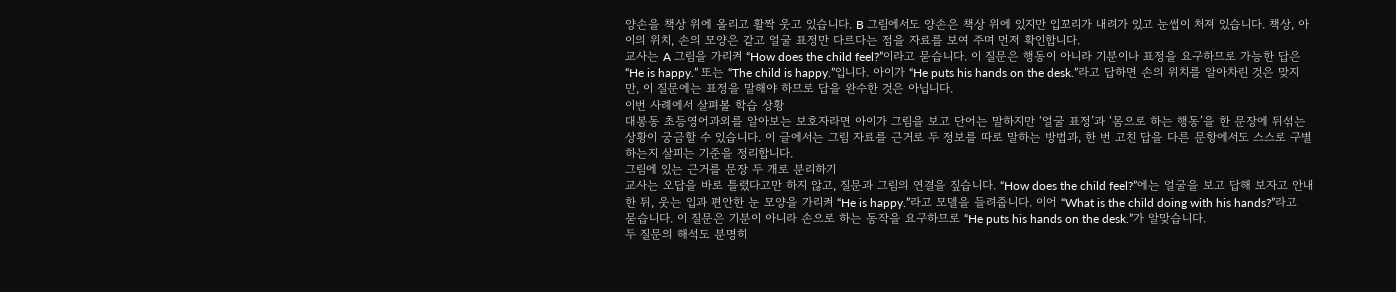양손을 책상 위에 올리고 활짝 웃고 있습니다. B 그림에서도 양손은 책상 위에 있지만 입꼬리가 내려가 있고 눈썹이 처져 있습니다. 책상, 아이의 위치, 손의 모양은 같고 얼굴 표정만 다르다는 점을 자료를 보여 주며 먼저 확인합니다.
교사는 A 그림을 가리켜 “How does the child feel?”이라고 묻습니다. 이 질문은 행동이 아니라 기분이나 표정을 요구하므로 가능한 답은 “He is happy.” 또는 “The child is happy.”입니다. 아이가 “He puts his hands on the desk.”라고 답하면 손의 위치를 알아차린 것은 맞지만, 이 질문에는 표정을 말해야 하므로 답을 완수한 것은 아닙니다.
이번 사례에서 살펴볼 학습 상황
대봉동 초등영어과외를 알아보는 보호자라면 아이가 그림을 보고 단어는 말하지만 ‘얼굴 표정’과 ‘몸으로 하는 행동’을 한 문장에 뒤섞는 상황이 궁금할 수 있습니다. 이 글에서는 그림 자료를 근거로 두 정보를 따로 말하는 방법과, 한 번 고친 답을 다른 문항에서도 스스로 구별하는지 살피는 기준을 정리합니다.
그림에 있는 근거를 문장 두 개로 분리하기
교사는 오답을 바로 틀렸다고만 하지 않고, 질문과 그림의 연결을 짚습니다. “How does the child feel?”에는 얼굴을 보고 답해 보자고 안내한 뒤, 웃는 입과 편안한 눈 모양을 가리켜 “He is happy.”라고 모델을 들려줍니다. 이어 “What is the child doing with his hands?”라고 묻습니다. 이 질문은 기분이 아니라 손으로 하는 동작을 요구하므로 “He puts his hands on the desk.”가 알맞습니다.
두 질문의 해석도 분명히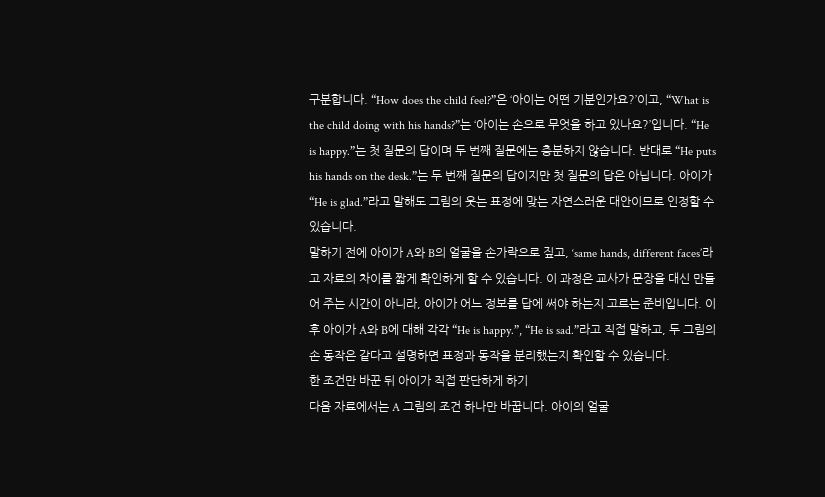구분합니다. “How does the child feel?”은 ‘아이는 어떤 기분인가요?’이고, “What is the child doing with his hands?”는 ‘아이는 손으로 무엇을 하고 있나요?’입니다. “He is happy.”는 첫 질문의 답이며 두 번째 질문에는 충분하지 않습니다. 반대로 “He puts his hands on the desk.”는 두 번째 질문의 답이지만 첫 질문의 답은 아닙니다. 아이가 “He is glad.”라고 말해도 그림의 웃는 표정에 맞는 자연스러운 대안이므로 인정할 수 있습니다.
말하기 전에 아이가 A와 B의 얼굴을 손가락으로 짚고, ‘same hands, different faces’라고 자료의 차이를 짧게 확인하게 할 수 있습니다. 이 과정은 교사가 문장을 대신 만들어 주는 시간이 아니라, 아이가 어느 정보를 답에 써야 하는지 고르는 준비입니다. 이후 아이가 A와 B에 대해 각각 “He is happy.”, “He is sad.”라고 직접 말하고, 두 그림의 손 동작은 같다고 설명하면 표정과 동작을 분리했는지 확인할 수 있습니다.
한 조건만 바꾼 뒤 아이가 직접 판단하게 하기
다음 자료에서는 A 그림의 조건 하나만 바꿉니다. 아이의 얼굴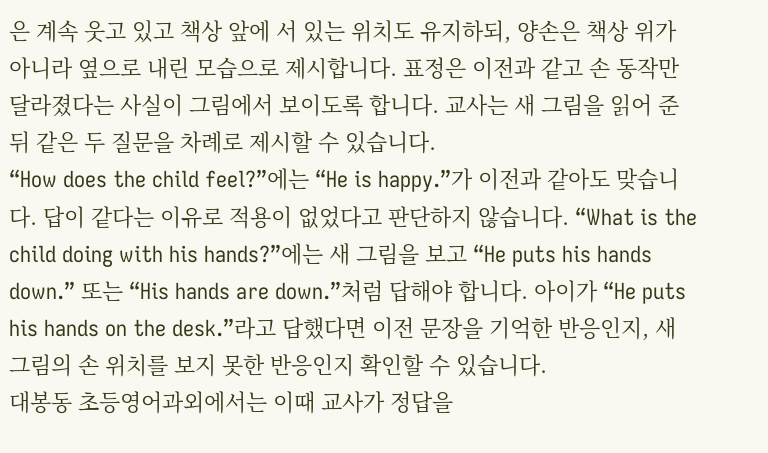은 계속 웃고 있고 책상 앞에 서 있는 위치도 유지하되, 양손은 책상 위가 아니라 옆으로 내린 모습으로 제시합니다. 표정은 이전과 같고 손 동작만 달라졌다는 사실이 그림에서 보이도록 합니다. 교사는 새 그림을 읽어 준 뒤 같은 두 질문을 차례로 제시할 수 있습니다.
“How does the child feel?”에는 “He is happy.”가 이전과 같아도 맞습니다. 답이 같다는 이유로 적용이 없었다고 판단하지 않습니다. “What is the child doing with his hands?”에는 새 그림을 보고 “He puts his hands down.” 또는 “His hands are down.”처럼 답해야 합니다. 아이가 “He puts his hands on the desk.”라고 답했다면 이전 문장을 기억한 반응인지, 새 그림의 손 위치를 보지 못한 반응인지 확인할 수 있습니다.
대봉동 초등영어과외에서는 이때 교사가 정답을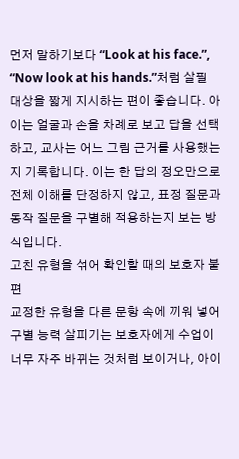먼저 말하기보다 “Look at his face.”, “Now look at his hands.”처럼 살필 대상을 짧게 지시하는 편이 좋습니다. 아이는 얼굴과 손을 차례로 보고 답을 선택하고, 교사는 어느 그림 근거를 사용했는지 기록합니다. 이는 한 답의 정오만으로 전체 이해를 단정하지 않고, 표정 질문과 동작 질문을 구별해 적용하는지 보는 방식입니다.
고친 유형을 섞어 확인할 때의 보호자 불편
교정한 유형을 다른 문항 속에 끼워 넣어 구별 능력 살피기는 보호자에게 수업이 너무 자주 바뀌는 것처럼 보이거나, 아이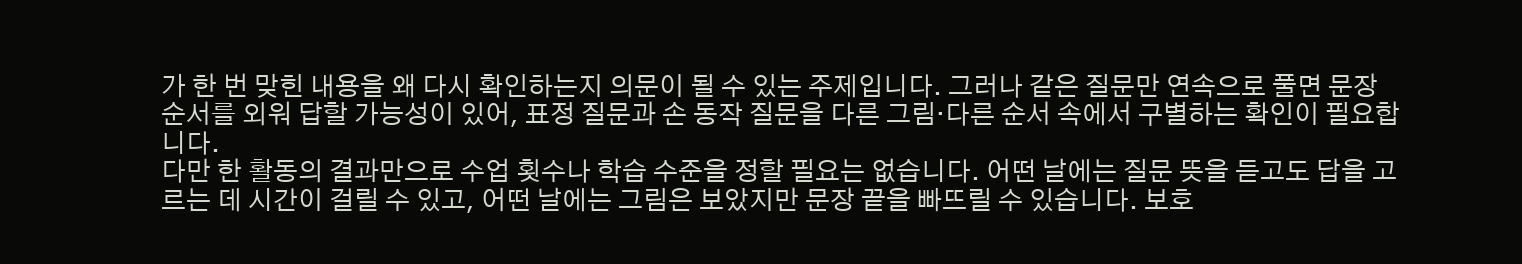가 한 번 맞힌 내용을 왜 다시 확인하는지 의문이 될 수 있는 주제입니다. 그러나 같은 질문만 연속으로 풀면 문장 순서를 외워 답할 가능성이 있어, 표정 질문과 손 동작 질문을 다른 그림·다른 순서 속에서 구별하는 확인이 필요합니다.
다만 한 활동의 결과만으로 수업 횟수나 학습 수준을 정할 필요는 없습니다. 어떤 날에는 질문 뜻을 듣고도 답을 고르는 데 시간이 걸릴 수 있고, 어떤 날에는 그림은 보았지만 문장 끝을 빠뜨릴 수 있습니다. 보호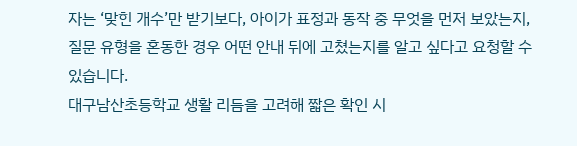자는 ‘맞힌 개수’만 받기보다, 아이가 표정과 동작 중 무엇을 먼저 보았는지, 질문 유형을 혼동한 경우 어떤 안내 뒤에 고쳤는지를 알고 싶다고 요청할 수 있습니다.
대구남산초등학교 생활 리듬을 고려해 짧은 확인 시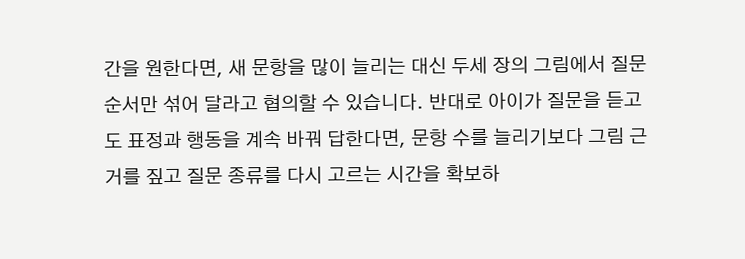간을 원한다면, 새 문항을 많이 늘리는 대신 두세 장의 그림에서 질문 순서만 섞어 달라고 협의할 수 있습니다. 반대로 아이가 질문을 듣고도 표정과 행동을 계속 바꿔 답한다면, 문항 수를 늘리기보다 그림 근거를 짚고 질문 종류를 다시 고르는 시간을 확보하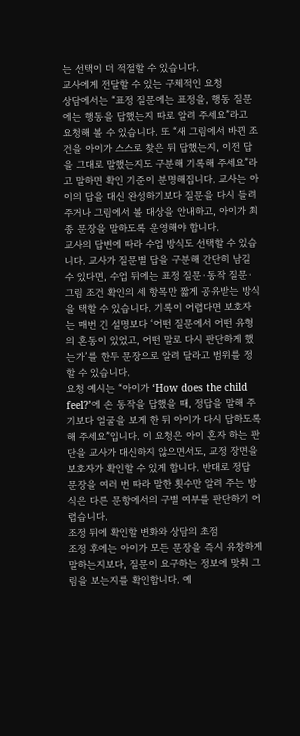는 선택이 더 적절할 수 있습니다.
교사에게 전달할 수 있는 구체적인 요청
상담에서는 “표정 질문에는 표정을, 행동 질문에는 행동을 답했는지 따로 알려 주세요”라고 요청해 볼 수 있습니다. 또 “새 그림에서 바뀐 조건을 아이가 스스로 찾은 뒤 답했는지, 이전 답을 그대로 말했는지도 구분해 기록해 주세요”라고 말하면 확인 기준이 분명해집니다. 교사는 아이의 답을 대신 완성하기보다 질문을 다시 들려주거나 그림에서 볼 대상을 안내하고, 아이가 최종 문장을 말하도록 운영해야 합니다.
교사의 답변에 따라 수업 방식도 선택할 수 있습니다. 교사가 질문별 답을 구분해 간단히 남길 수 있다면, 수업 뒤에는 표정 질문·동작 질문·그림 조건 확인의 세 항목만 짧게 공유받는 방식을 택할 수 있습니다. 기록이 어렵다면 보호자는 매번 긴 설명보다 ‘어떤 질문에서 어떤 유형의 혼동이 있었고, 어떤 말로 다시 판단하게 했는가’를 한두 문장으로 알려 달라고 범위를 정할 수 있습니다.
요청 예시는 “아이가 ‘How does the child feel?’에 손 동작을 답했을 때, 정답을 말해 주기보다 얼굴을 보게 한 뒤 아이가 다시 답하도록 해 주세요”입니다. 이 요청은 아이 혼자 하는 판단을 교사가 대신하지 않으면서도, 교정 장면을 보호자가 확인할 수 있게 합니다. 반대로 정답 문장을 여러 번 따라 말한 횟수만 알려 주는 방식은 다른 문항에서의 구별 여부를 판단하기 어렵습니다.
조정 뒤에 확인할 변화와 상담의 초점
조정 후에는 아이가 모든 문장을 즉시 유창하게 말하는지보다, 질문이 요구하는 정보에 맞춰 그림을 보는지를 확인합니다. 예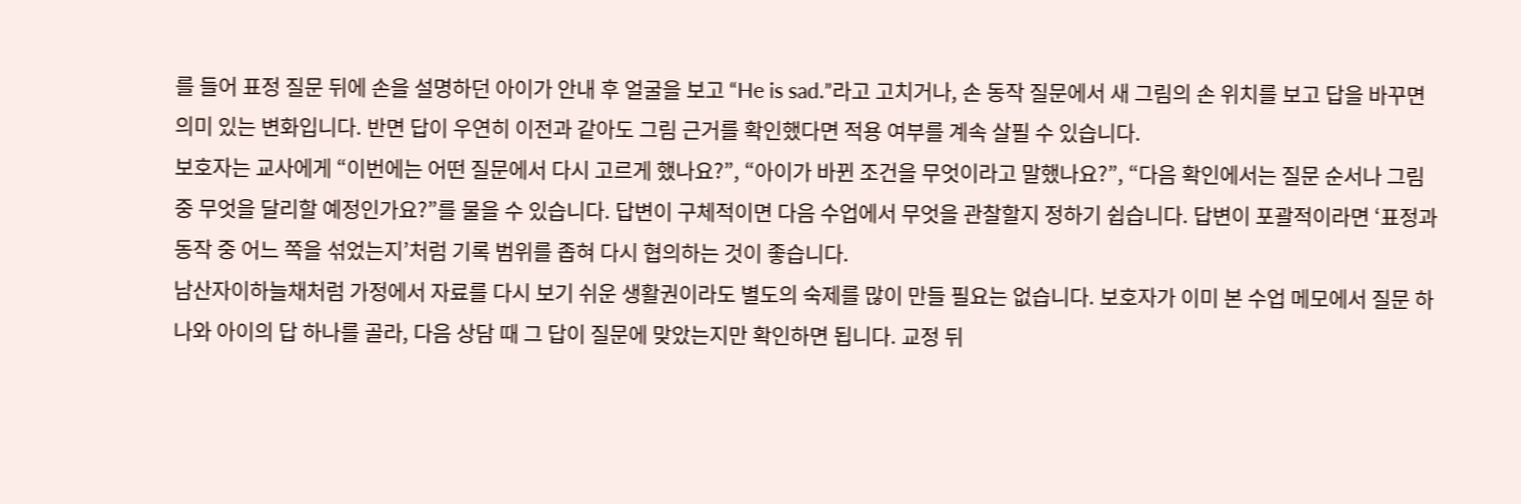를 들어 표정 질문 뒤에 손을 설명하던 아이가 안내 후 얼굴을 보고 “He is sad.”라고 고치거나, 손 동작 질문에서 새 그림의 손 위치를 보고 답을 바꾸면 의미 있는 변화입니다. 반면 답이 우연히 이전과 같아도 그림 근거를 확인했다면 적용 여부를 계속 살필 수 있습니다.
보호자는 교사에게 “이번에는 어떤 질문에서 다시 고르게 했나요?”, “아이가 바뀐 조건을 무엇이라고 말했나요?”, “다음 확인에서는 질문 순서나 그림 중 무엇을 달리할 예정인가요?”를 물을 수 있습니다. 답변이 구체적이면 다음 수업에서 무엇을 관찰할지 정하기 쉽습니다. 답변이 포괄적이라면 ‘표정과 동작 중 어느 쪽을 섞었는지’처럼 기록 범위를 좁혀 다시 협의하는 것이 좋습니다.
남산자이하늘채처럼 가정에서 자료를 다시 보기 쉬운 생활권이라도 별도의 숙제를 많이 만들 필요는 없습니다. 보호자가 이미 본 수업 메모에서 질문 하나와 아이의 답 하나를 골라, 다음 상담 때 그 답이 질문에 맞았는지만 확인하면 됩니다. 교정 뒤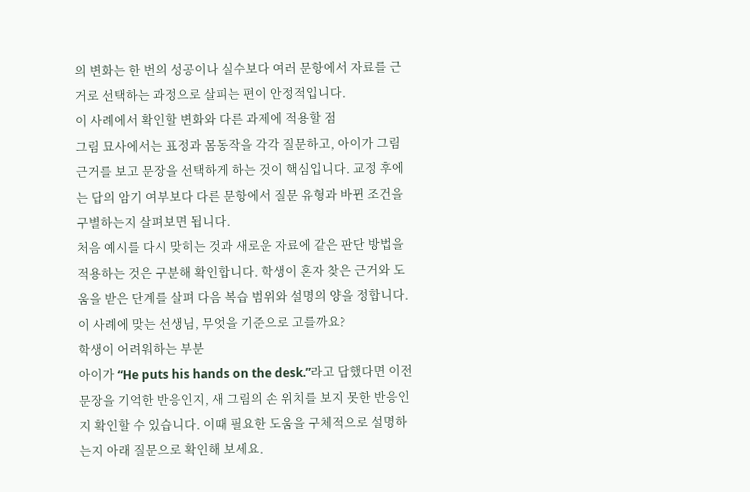의 변화는 한 번의 성공이나 실수보다 여러 문항에서 자료를 근거로 선택하는 과정으로 살피는 편이 안정적입니다.
이 사례에서 확인할 변화와 다른 과제에 적용할 점
그림 묘사에서는 표정과 몸동작을 각각 질문하고, 아이가 그림 근거를 보고 문장을 선택하게 하는 것이 핵심입니다. 교정 후에는 답의 암기 여부보다 다른 문항에서 질문 유형과 바뀐 조건을 구별하는지 살펴보면 됩니다.
처음 예시를 다시 맞히는 것과 새로운 자료에 같은 판단 방법을 적용하는 것은 구분해 확인합니다. 학생이 혼자 찾은 근거와 도움을 받은 단계를 살펴 다음 복습 범위와 설명의 양을 정합니다.
이 사례에 맞는 선생님, 무엇을 기준으로 고를까요?
학생이 어려워하는 부분
아이가 “He puts his hands on the desk.”라고 답했다면 이전 문장을 기억한 반응인지, 새 그림의 손 위치를 보지 못한 반응인지 확인할 수 있습니다. 이때 필요한 도움을 구체적으로 설명하는지 아래 질문으로 확인해 보세요.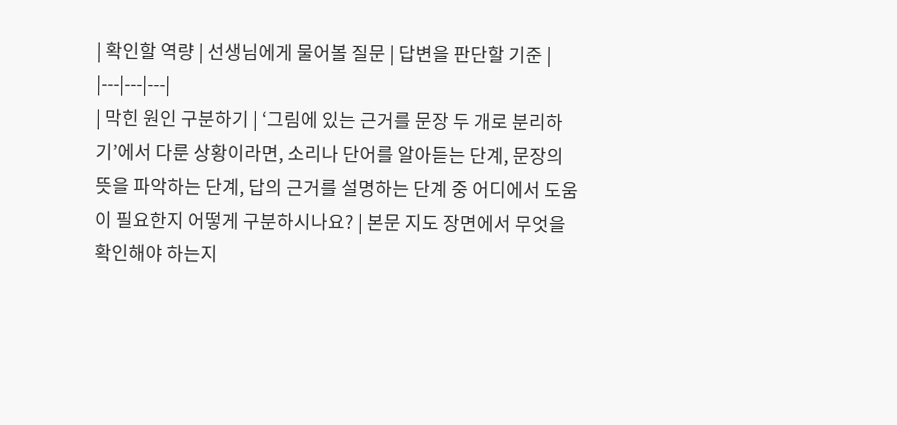| 확인할 역량 | 선생님에게 물어볼 질문 | 답변을 판단할 기준 |
|---|---|---|
| 막힌 원인 구분하기 | ‘그림에 있는 근거를 문장 두 개로 분리하기’에서 다룬 상황이라면, 소리나 단어를 알아듣는 단계, 문장의 뜻을 파악하는 단계, 답의 근거를 설명하는 단계 중 어디에서 도움이 필요한지 어떻게 구분하시나요? | 본문 지도 장면에서 무엇을 확인해야 하는지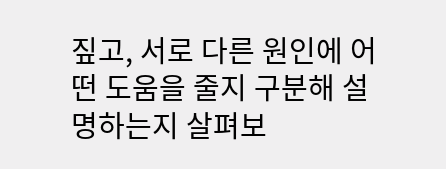짚고, 서로 다른 원인에 어떤 도움을 줄지 구분해 설명하는지 살펴보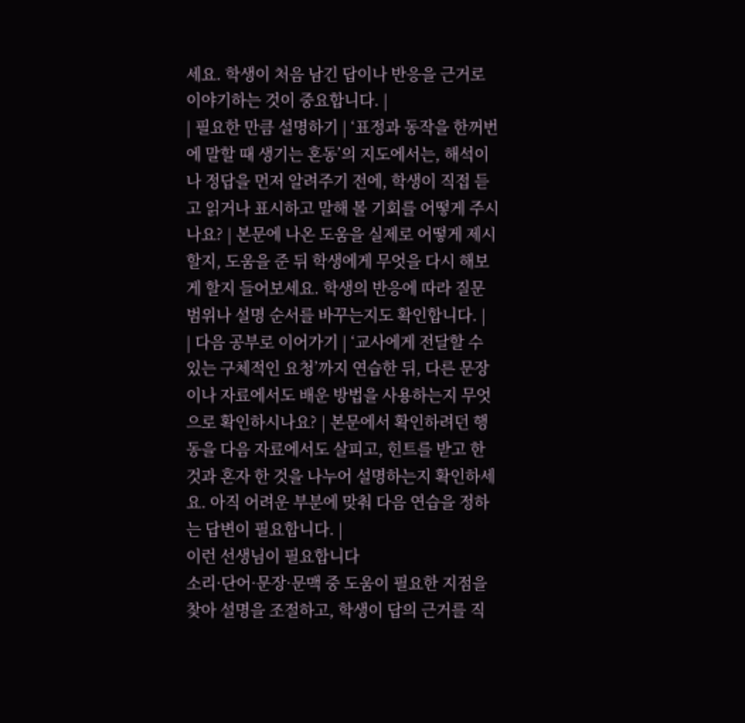세요. 학생이 처음 남긴 답이나 반응을 근거로 이야기하는 것이 중요합니다. |
| 필요한 만큼 설명하기 | ‘표정과 동작을 한꺼번에 말할 때 생기는 혼동’의 지도에서는, 해석이나 정답을 먼저 알려주기 전에, 학생이 직접 듣고 읽거나 표시하고 말해 볼 기회를 어떻게 주시나요? | 본문에 나온 도움을 실제로 어떻게 제시할지, 도움을 준 뒤 학생에게 무엇을 다시 해보게 할지 들어보세요. 학생의 반응에 따라 질문 범위나 설명 순서를 바꾸는지도 확인합니다. |
| 다음 공부로 이어가기 | ‘교사에게 전달할 수 있는 구체적인 요청’까지 연습한 뒤, 다른 문장이나 자료에서도 배운 방법을 사용하는지 무엇으로 확인하시나요? | 본문에서 확인하려던 행동을 다음 자료에서도 살피고, 힌트를 받고 한 것과 혼자 한 것을 나누어 설명하는지 확인하세요. 아직 어려운 부분에 맞춰 다음 연습을 정하는 답변이 필요합니다. |
이런 선생님이 필요합니다
소리·단어·문장·문맥 중 도움이 필요한 지점을 찾아 설명을 조절하고, 학생이 답의 근거를 직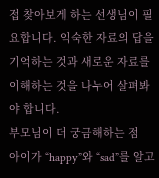접 찾아보게 하는 선생님이 필요합니다. 익숙한 자료의 답을 기억하는 것과 새로운 자료를 이해하는 것을 나누어 살펴봐야 합니다.
부모님이 더 궁금해하는 점
아이가 “happy”와 “sad”를 알고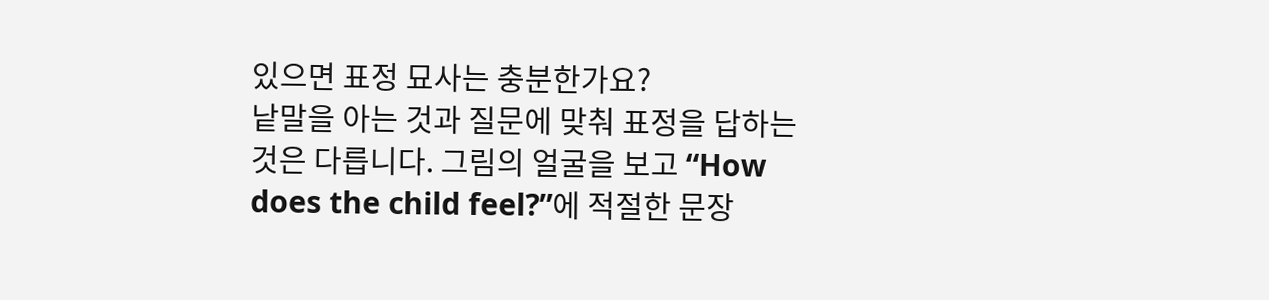있으면 표정 묘사는 충분한가요?
낱말을 아는 것과 질문에 맞춰 표정을 답하는 것은 다릅니다. 그림의 얼굴을 보고 “How does the child feel?”에 적절한 문장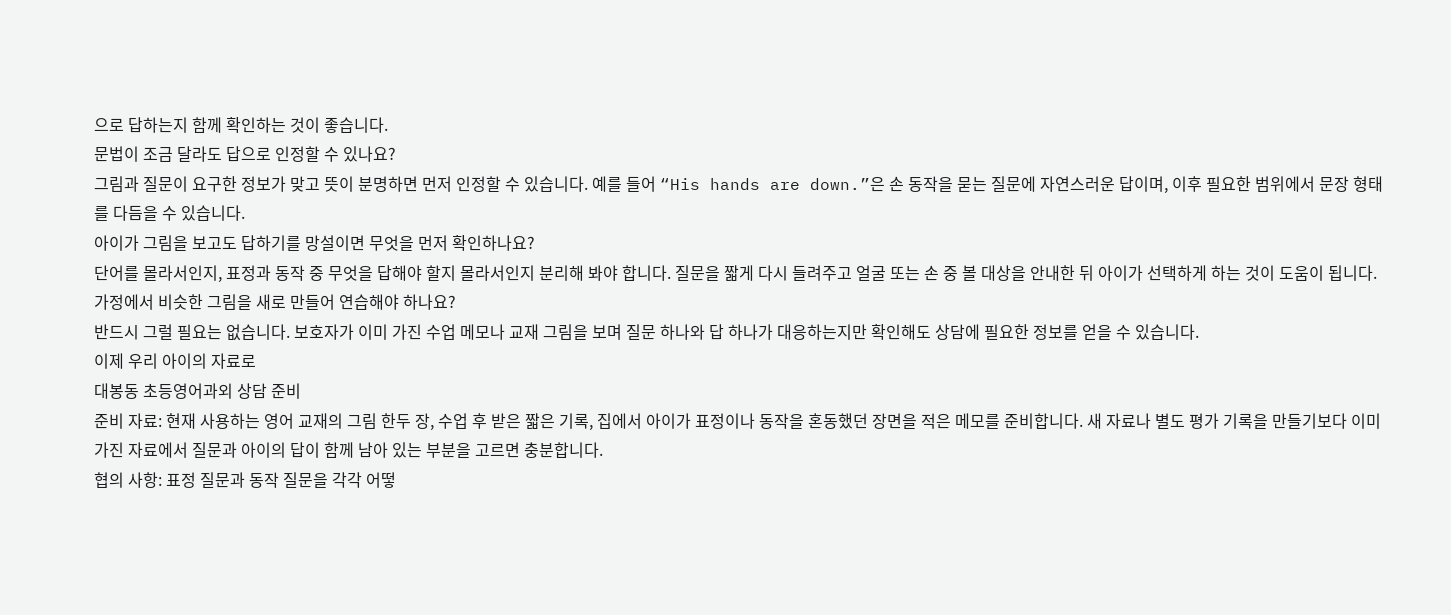으로 답하는지 함께 확인하는 것이 좋습니다.
문법이 조금 달라도 답으로 인정할 수 있나요?
그림과 질문이 요구한 정보가 맞고 뜻이 분명하면 먼저 인정할 수 있습니다. 예를 들어 “His hands are down.”은 손 동작을 묻는 질문에 자연스러운 답이며, 이후 필요한 범위에서 문장 형태를 다듬을 수 있습니다.
아이가 그림을 보고도 답하기를 망설이면 무엇을 먼저 확인하나요?
단어를 몰라서인지, 표정과 동작 중 무엇을 답해야 할지 몰라서인지 분리해 봐야 합니다. 질문을 짧게 다시 들려주고 얼굴 또는 손 중 볼 대상을 안내한 뒤 아이가 선택하게 하는 것이 도움이 됩니다.
가정에서 비슷한 그림을 새로 만들어 연습해야 하나요?
반드시 그럴 필요는 없습니다. 보호자가 이미 가진 수업 메모나 교재 그림을 보며 질문 하나와 답 하나가 대응하는지만 확인해도 상담에 필요한 정보를 얻을 수 있습니다.
이제 우리 아이의 자료로
대봉동 초등영어과외 상담 준비
준비 자료: 현재 사용하는 영어 교재의 그림 한두 장, 수업 후 받은 짧은 기록, 집에서 아이가 표정이나 동작을 혼동했던 장면을 적은 메모를 준비합니다. 새 자료나 별도 평가 기록을 만들기보다 이미 가진 자료에서 질문과 아이의 답이 함께 남아 있는 부분을 고르면 충분합니다.
협의 사항: 표정 질문과 동작 질문을 각각 어떻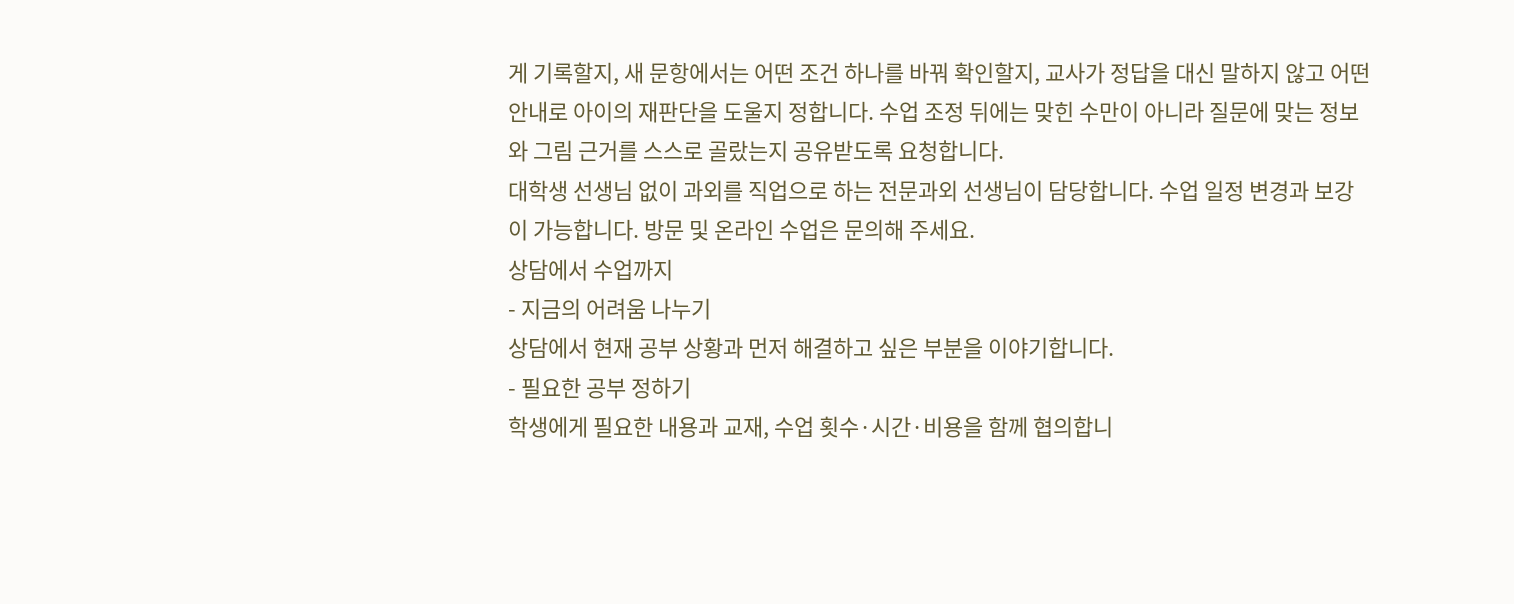게 기록할지, 새 문항에서는 어떤 조건 하나를 바꿔 확인할지, 교사가 정답을 대신 말하지 않고 어떤 안내로 아이의 재판단을 도울지 정합니다. 수업 조정 뒤에는 맞힌 수만이 아니라 질문에 맞는 정보와 그림 근거를 스스로 골랐는지 공유받도록 요청합니다.
대학생 선생님 없이 과외를 직업으로 하는 전문과외 선생님이 담당합니다. 수업 일정 변경과 보강이 가능합니다. 방문 및 온라인 수업은 문의해 주세요.
상담에서 수업까지
- 지금의 어려움 나누기
상담에서 현재 공부 상황과 먼저 해결하고 싶은 부분을 이야기합니다.
- 필요한 공부 정하기
학생에게 필요한 내용과 교재, 수업 횟수·시간·비용을 함께 협의합니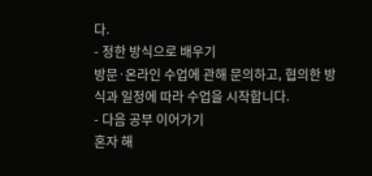다.
- 정한 방식으로 배우기
방문·온라인 수업에 관해 문의하고, 협의한 방식과 일정에 따라 수업을 시작합니다.
- 다음 공부 이어가기
혼자 해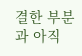결한 부분과 아직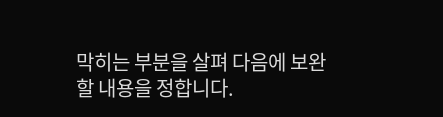막히는 부분을 살펴 다음에 보완할 내용을 정합니다.